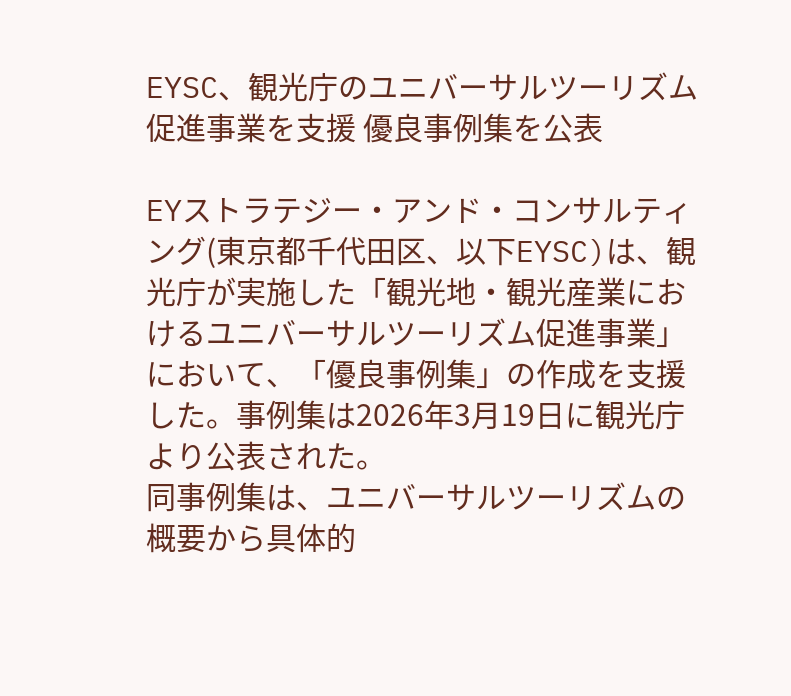EYSC、観光庁のユニバーサルツーリズム促進事業を支援 優良事例集を公表

EYストラテジー・アンド・コンサルティング(東京都千代田区、以下EYSC)は、観光庁が実施した「観光地・観光産業におけるユニバーサルツーリズム促進事業」において、「優良事例集」の作成を支援した。事例集は2026年3月19日に観光庁より公表された。
同事例集は、ユニバーサルツーリズムの概要から具体的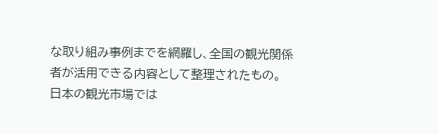な取り組み事例までを網羅し、全国の観光関係者が活用できる内容として整理されたもの。
日本の観光市場では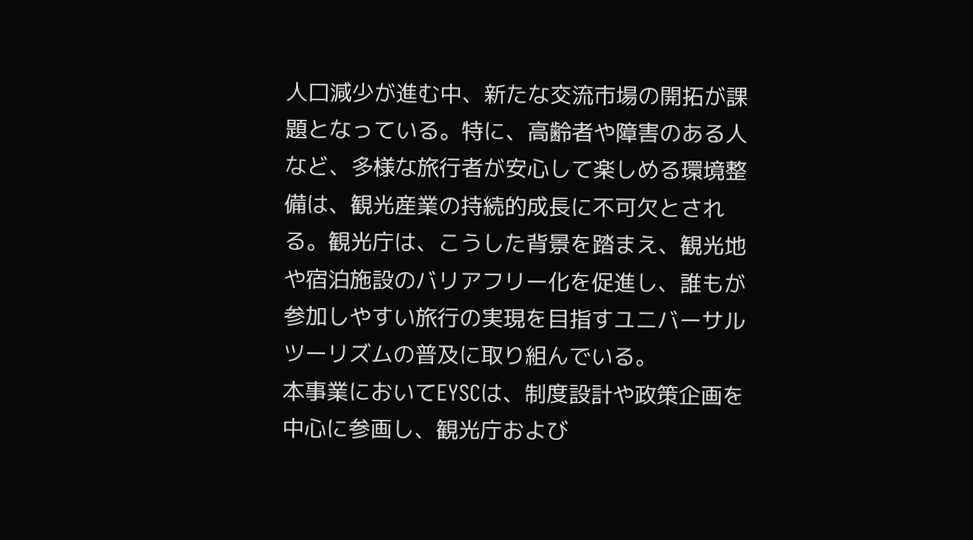人口減少が進む中、新たな交流市場の開拓が課題となっている。特に、高齢者や障害のある人など、多様な旅行者が安心して楽しめる環境整備は、観光産業の持続的成長に不可欠とされる。観光庁は、こうした背景を踏まえ、観光地や宿泊施設のバリアフリー化を促進し、誰もが参加しやすい旅行の実現を目指すユニバーサルツーリズムの普及に取り組んでいる。
本事業においてEYSCは、制度設計や政策企画を中心に参画し、観光庁および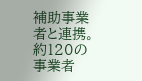補助事業者と連携。約120の事業者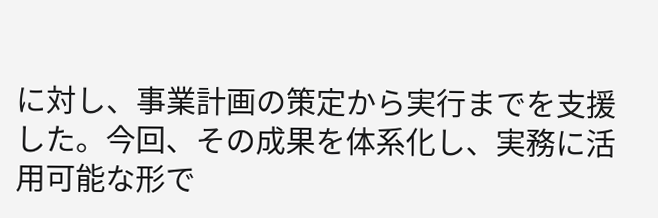に対し、事業計画の策定から実行までを支援した。今回、その成果を体系化し、実務に活用可能な形で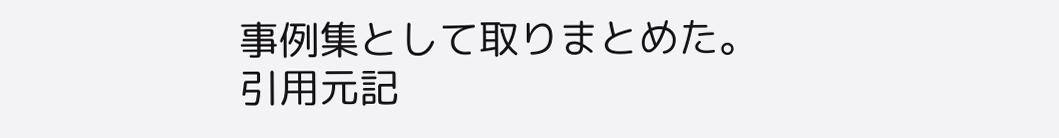事例集として取りまとめた。
引用元記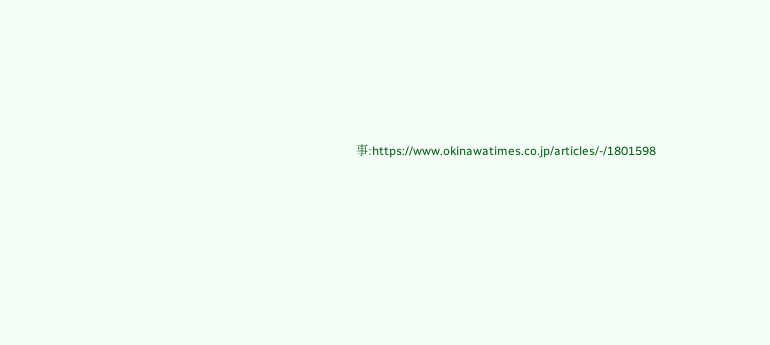事:https://www.okinawatimes.co.jp/articles/-/1801598